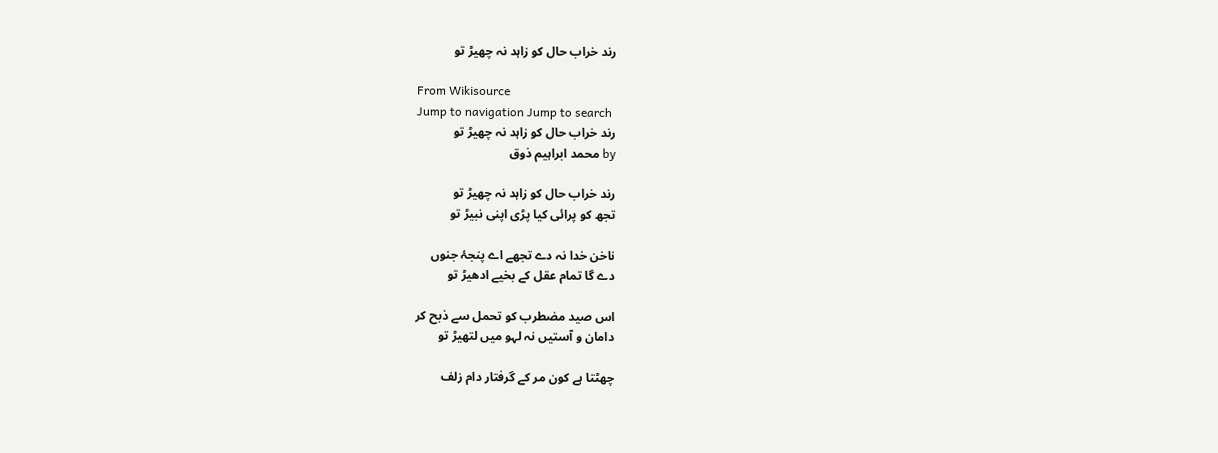رند خراب حال کو زاہد نہ چھیڑ تو

From Wikisource
Jump to navigation Jump to search
رند خراب حال کو زاہد نہ چھیڑ تو
by محمد ابراہیم ذوق

رند خراب حال کو زاہد نہ چھیڑ تو
تجھ کو پرائی کیا پڑی اپنی نبیڑ تو

ناخن خدا نہ دے تجھے اے پنجۂ جنوں
دے گا تمام عقل کے بخیے ادھیڑ تو

اس صید مضطرب کو تحمل سے ذبح کر
دامان و آستیں نہ لہو میں لتھیڑ تو

چھٹتا ہے کون مر کے گرفتار دام زلف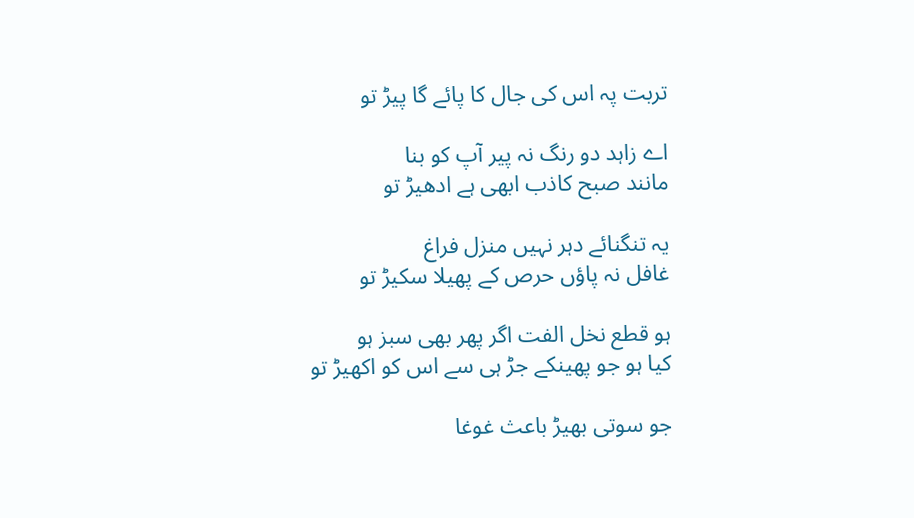تربت پہ اس کی جال کا پائے گا پیڑ تو

اے زاہد دو رنگ نہ پیر آپ کو بنا
مانند صبح کاذب ابھی ہے ادھیڑ تو

یہ تنگنائے دہر نہیں منزل فراغ
غافل نہ پاؤں حرص کے پھیلا سکیڑ تو

ہو قطع نخل الفت اگر پھر بھی سبز ہو
کیا ہو جو پھینکے جڑ ہی سے اس کو اکھیڑ تو

جو سوتی بھیڑ باعث غوغا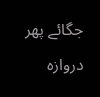جگائے پھر
دروازہ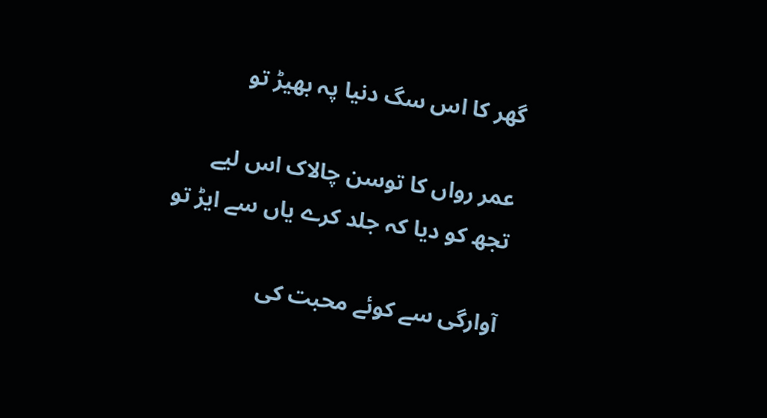گھر کا اس سگ دنیا پہ بھیڑ تو

عمر رواں کا توسن چالاک اس لیے
تجھ کو دیا کہ جلد کرے یاں سے ایڑ تو

آوارگی سے کوئے محبت کی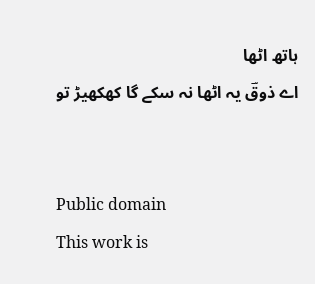ہاتھ اٹھا
اے ذوقؔ یہ اٹھا نہ سکے گا کھکھیڑ تو


Public domain
This work is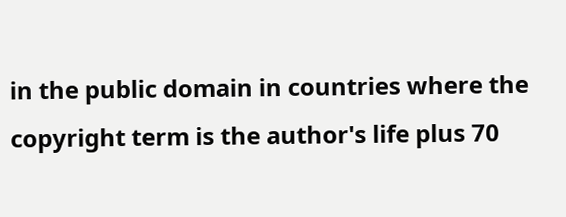in the public domain in countries where the copyright term is the author's life plus 70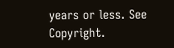years or less. See Copyright.